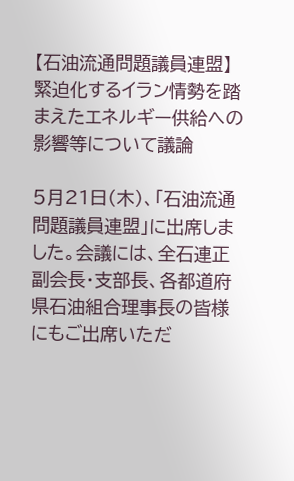【石油流通問題議員連盟】緊迫化するイラン情勢を踏まえたエネルギー供給への影響等について議論

5月21日(木)、「石油流通問題議員連盟」に出席しました。会議には、全石連正副会長・支部長、各都道府県石油組合理事長の皆様にもご出席いただ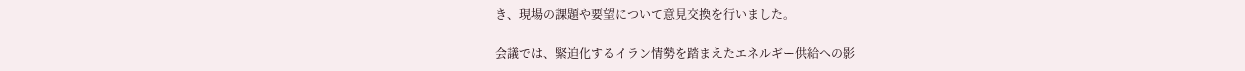き、現場の課題や要望について意見交換を行いました。

会議では、緊迫化するイラン情勢を踏まえたエネルギー供給への影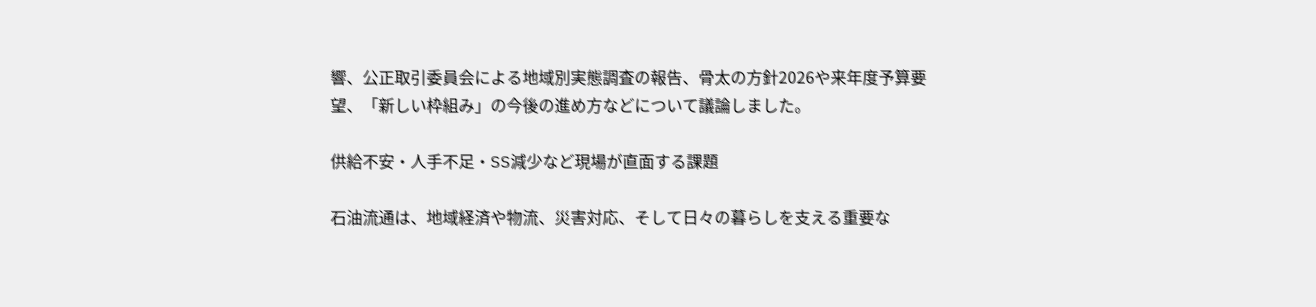響、公正取引委員会による地域別実態調査の報告、骨太の方針2026や来年度予算要望、「新しい枠組み」の今後の進め方などについて議論しました。

供給不安・人手不足・SS減少など現場が直面する課題

石油流通は、地域経済や物流、災害対応、そして日々の暮らしを支える重要な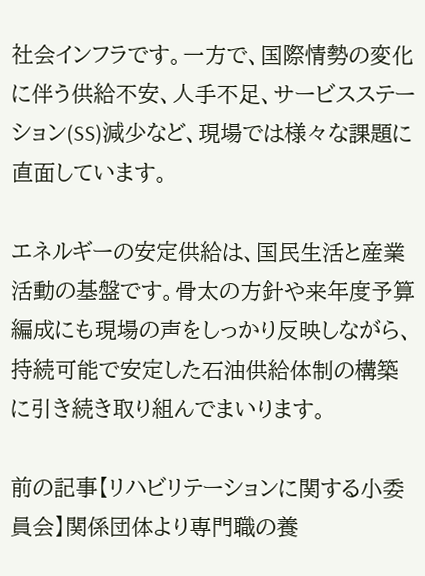社会インフラです。一方で、国際情勢の変化に伴う供給不安、人手不足、サービスステーション(SS)減少など、現場では様々な課題に直面しています。

エネルギーの安定供給は、国民生活と産業活動の基盤です。骨太の方針や来年度予算編成にも現場の声をしっかり反映しながら、持続可能で安定した石油供給体制の構築に引き続き取り組んでまいります。

前の記事【リハビリテーションに関する小委員会】関係団体より専門職の養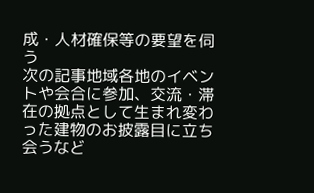成・人材確保等の要望を伺う
次の記事地域各地のイベントや会合に参加、交流・滞在の拠点として生まれ変わった建物のお披露目に立ち会うなど